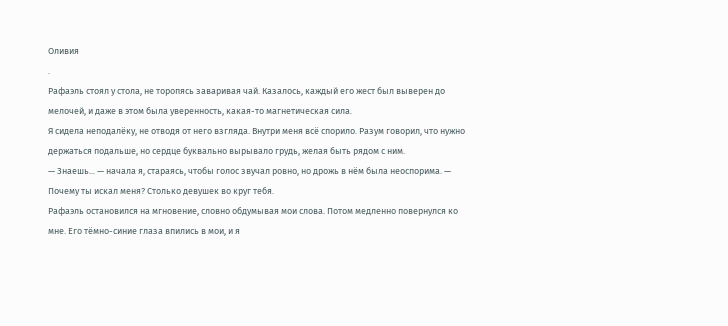Оливия
.
Рафаэль стоял у стола, не торопясь заваривая чай. Казалось, каждый его жест был выверен до мелочей, и даже в этом была уверенность, какая-то магнетическая сила.
Я сидела неподалёку, не отводя от него взгляда. Внутри меня всё спорило. Разум говорил, что нужно держаться подальше, но сердце буквально вырывало грудь, желая быть рядом с ним.
— Знаешь... — начала я, стараясь, чтобы голос звучал ровно, но дрожь в нём была неоспорима. — Почему ты искал меня? Столько девушек во круг тебя.
Рафаэль остановился на мгновение, словно обдумывая мои слова. Потом медленно повернулся ко мне. Его тёмно-синие глаза впились в мои, и я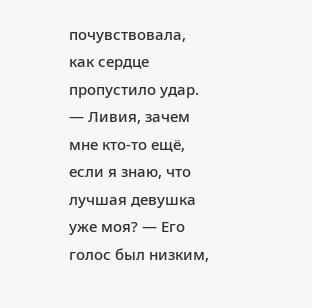почувствовала, как сердце пропустило удар.
— Ливия, зачем мне кто-то ещё, если я знаю, что лучшая девушка уже моя? — Его голос был низким,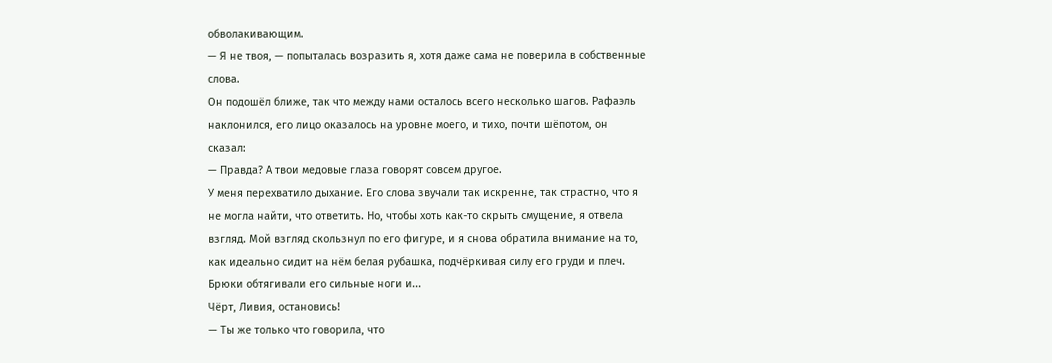обволакивающим.
— Я не твоя, — попыталась возразить я, хотя даже сама не поверила в собственные слова.
Он подошёл ближе, так что между нами осталось всего несколько шагов. Рафаэль наклонился, его лицо оказалось на уровне моего, и тихо, почти шёпотом, он сказал:
— Правда? А твои медовые глаза говорят совсем другое.
У меня перехватило дыхание. Его слова звучали так искренне, так страстно, что я не могла найти, что ответить. Но, чтобы хоть как-то скрыть смущение, я отвела взгляд. Мой взгляд скользнул по его фигуре, и я снова обратила внимание на то, как идеально сидит на нём белая рубашка, подчёркивая силу его груди и плеч. Брюки обтягивали его сильные ноги и...
Чёрт, Ливия, остановись!
— Ты же только что говорила, что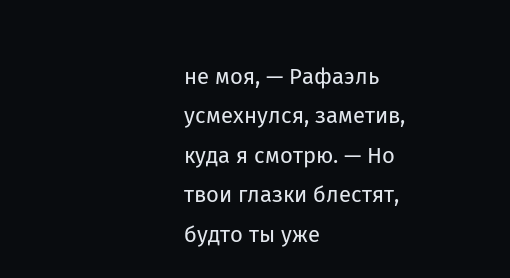не моя, — Рафаэль усмехнулся, заметив, куда я смотрю. — Но твои глазки блестят, будто ты уже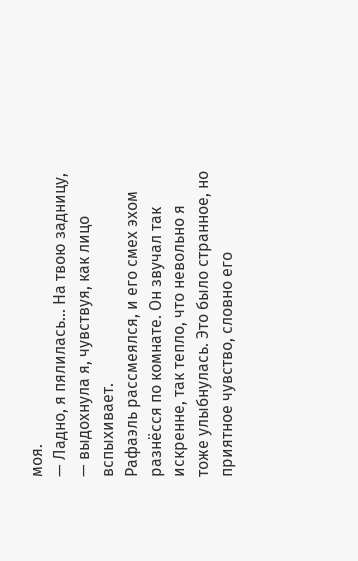моя.
— Ладно, я пялилась... На твою задницу, — выдохнула я, чувствуя, как лицо вспыхивает.
Рафаэль рассмеялся, и его смех эхом разнёсся по комнате. Он звучал так искренне, так тепло, что невольно я тоже улыбнулась. Это было странное, но приятное чувство, словно его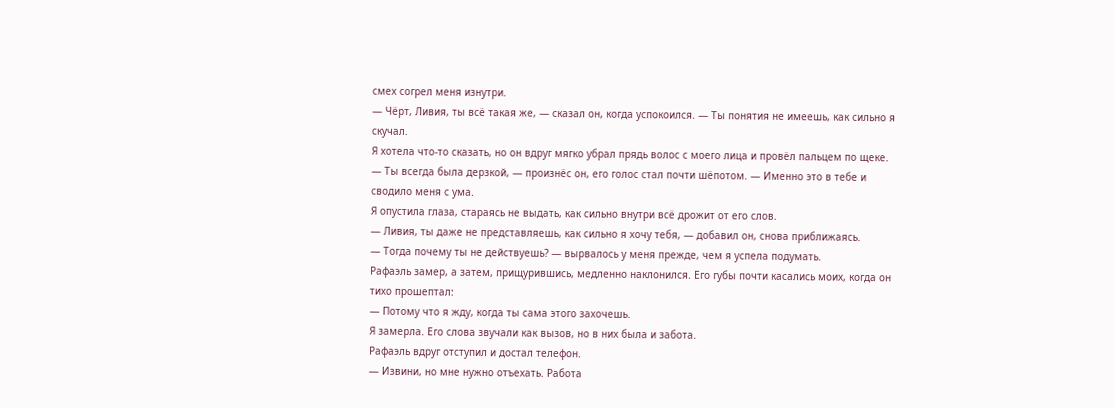смех согрел меня изнутри.
— Чёрт, Ливия, ты всё такая же, — сказал он, когда успокоился. — Ты понятия не имеешь, как сильно я скучал.
Я хотела что-то сказать, но он вдруг мягко убрал прядь волос с моего лица и провёл пальцем по щеке.
— Ты всегда была дерзкой, — произнёс он, его голос стал почти шёпотом. — Именно это в тебе и сводило меня с ума.
Я опустила глаза, стараясь не выдать, как сильно внутри всё дрожит от его слов.
— Ливия, ты даже не представляешь, как сильно я хочу тебя, — добавил он, снова приближаясь.
— Тогда почему ты не действуешь? — вырвалось у меня прежде, чем я успела подумать.
Рафаэль замер, а затем, прищурившись, медленно наклонился. Его губы почти касались моих, когда он тихо прошептал:
— Потому что я жду, когда ты сама этого захочешь.
Я замерла. Его слова звучали как вызов, но в них была и забота.
Рафаэль вдруг отступил и достал телефон.
— Извини, но мне нужно отъехать. Работа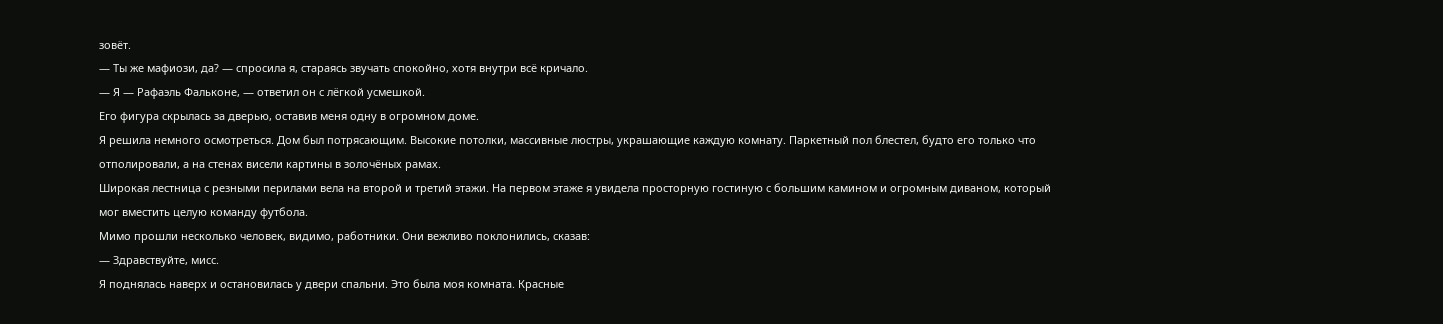зовёт.
— Ты же мафиози, да? — спросила я, стараясь звучать спокойно, хотя внутри всё кричало.
— Я — Рафаэль Фальконе, — ответил он с лёгкой усмешкой.
Его фигура скрылась за дверью, оставив меня одну в огромном доме.
Я решила немного осмотреться. Дом был потрясающим. Высокие потолки, массивные люстры, украшающие каждую комнату. Паркетный пол блестел, будто его только что отполировали, а на стенах висели картины в золочёных рамах.
Широкая лестница с резными перилами вела на второй и третий этажи. На первом этаже я увидела просторную гостиную с большим камином и огромным диваном, который мог вместить целую команду футбола.
Мимо прошли несколько человек, видимо, работники. Они вежливо поклонились, сказав:
— Здравствуйте, мисс.
Я поднялась наверх и остановилась у двери спальни. Это была моя комната. Красные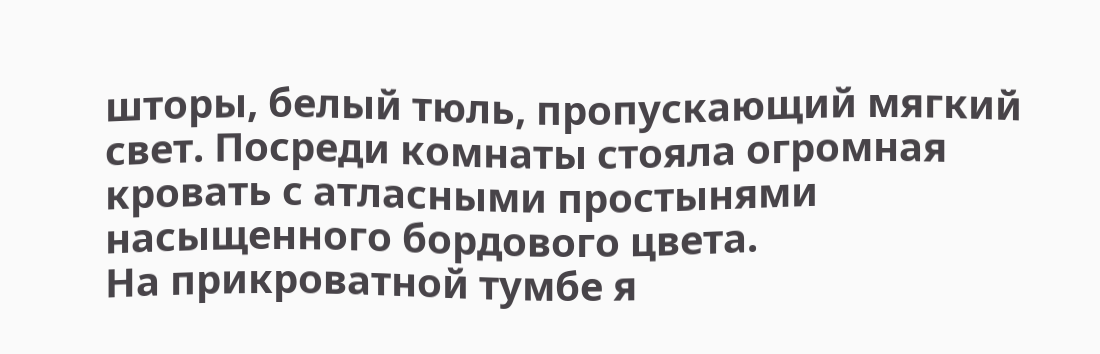шторы, белый тюль, пропускающий мягкий свет. Посреди комнаты стояла огромная кровать с атласными простынями насыщенного бордового цвета.
На прикроватной тумбе я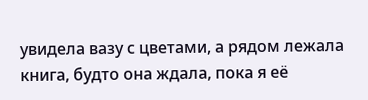увидела вазу с цветами, а рядом лежала книга, будто она ждала, пока я её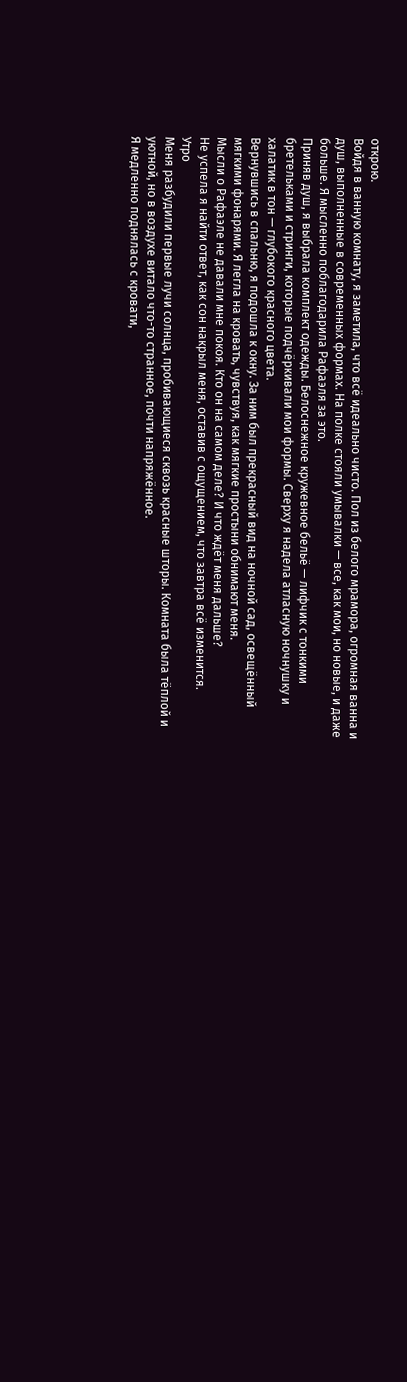открою.
Войдя в ванную комнату, я заметила, что всё идеально чисто. Пол из белого мрамора, огромная ванна и душ, выполненные в современных формах. На полке стояли умывалки — все, как мои, но новые, и даже больше. Я мысленно поблагодарила Рафаэля за это.
Приняв душ, я выбрала комплект одежды. Белоснежное кружевное бельё — лифчик с тонкими бретельками и стринги, которые подчёркивали мои формы. Сверху я надела атласную ночнушку и халатик в тон — глубокого красного цвета.
Вернувшись в спальню, я подошла к окну. За ним был прекрасный вид на ночной сад, освещённый мягкими фонарями. Я легла на кровать, чувствуя, как мягкие простыни обнимают меня.
Мысли о Рафаэле не давали мне покоя. Кто он на самом деле? И что ждёт меня дальше?
Не успела я найти ответ, как сон накрыл меня, оставив с ощущением, что завтра всё изменится.
Утро
Меня разбудили первые лучи солнца, пробивающиеся сквозь красные шторы. Комната была тёплой и уютной, но в воздухе витало что-то странное, почти напряжённое.
Я медленно поднялась с кровати,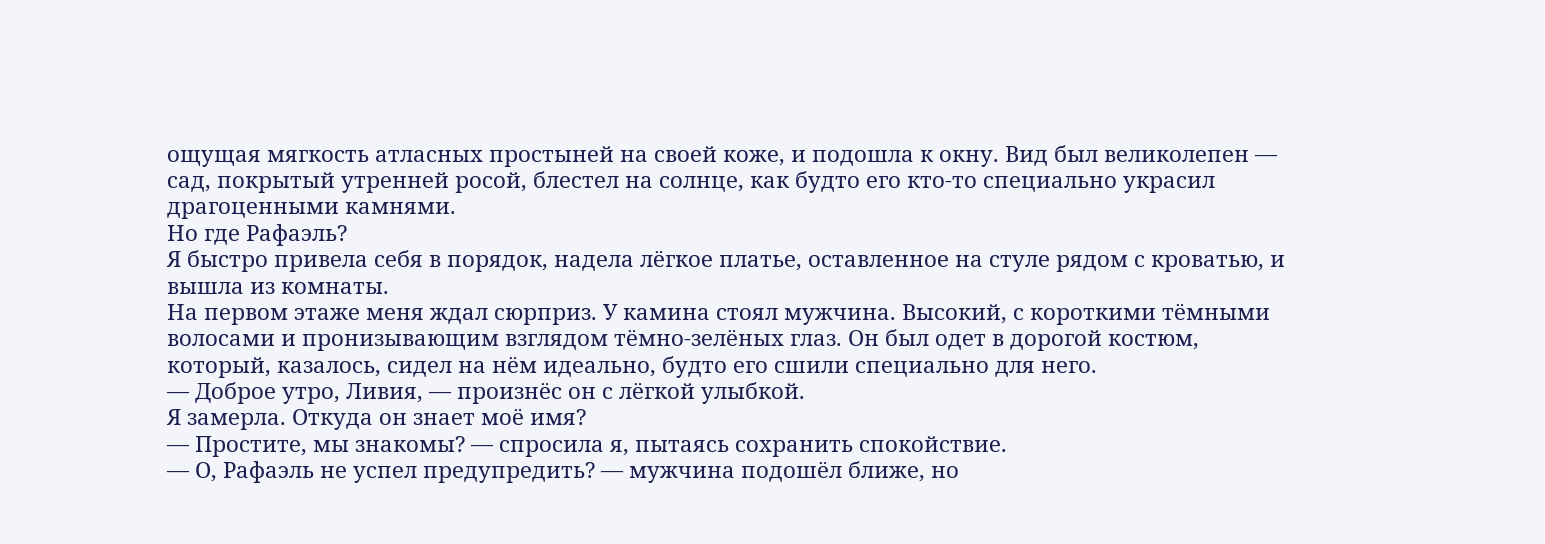ощущая мягкость атласных простыней на своей коже, и подошла к окну. Вид был великолепен — сад, покрытый утренней росой, блестел на солнце, как будто его кто-то специально украсил драгоценными камнями.
Но где Рафаэль?
Я быстро привела себя в порядок, надела лёгкое платье, оставленное на стуле рядом с кроватью, и вышла из комнаты.
На первом этаже меня ждал сюрприз. У камина стоял мужчина. Высокий, с короткими тёмными волосами и пронизывающим взглядом тёмно-зелёных глаз. Он был одет в дорогой костюм, который, казалось, сидел на нём идеально, будто его сшили специально для него.
— Доброе утро, Ливия, — произнёс он с лёгкой улыбкой.
Я замерла. Откуда он знает моё имя?
— Простите, мы знакомы? — спросила я, пытаясь сохранить спокойствие.
— О, Рафаэль не успел предупредить? — мужчина подошёл ближе, но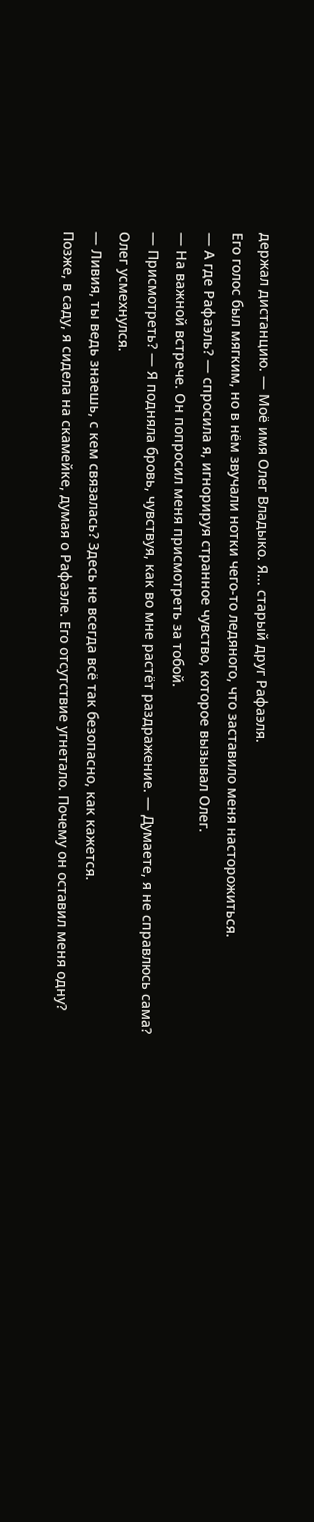держал дистанцию. — Моё имя Олег Владыко. Я... старый друг Рафаэля.
Его голос был мягким, но в нём звучали нотки чего-то ледяного, что заставило меня насторожиться.
— А где Рафаэль? — спросила я, игнорируя странное чувство, которое вызывал Олег.
— На важной встрече. Он попросил меня присмотреть за тобой.
— Присмотреть? — Я подняла бровь, чувствуя, как во мне растёт раздражение. — Думаете, я не справлюсь сама?
Олег усмехнулся.
— Ливия, ты ведь знаешь, с кем связалась? Здесь не всегда всё так безопасно, как кажется.
Позже, в саду, я сидела на скамейке, думая о Рафаэле. Его отсутствие угнетало. Почему он оставил меня одну?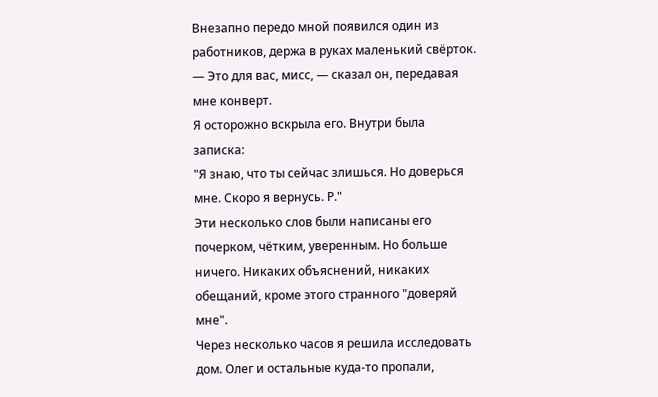Внезапно передо мной появился один из работников, держа в руках маленький свёрток.
— Это для вас, мисс, — сказал он, передавая мне конверт.
Я осторожно вскрыла его. Внутри была записка:
"Я знаю, что ты сейчас злишься. Но доверься мне. Скоро я вернусь. Р."
Эти несколько слов были написаны его почерком, чётким, уверенным. Но больше ничего. Никаких объяснений, никаких обещаний, кроме этого странного "доверяй мне".
Через несколько часов я решила исследовать дом. Олег и остальные куда-то пропали,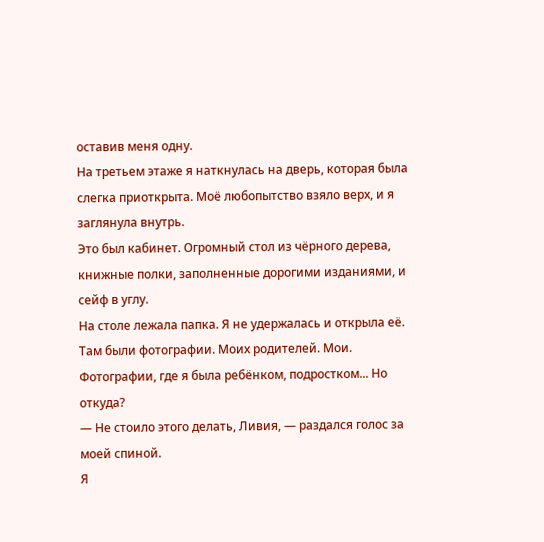оставив меня одну.
На третьем этаже я наткнулась на дверь, которая была слегка приоткрыта. Моё любопытство взяло верх, и я заглянула внутрь.
Это был кабинет. Огромный стол из чёрного дерева, книжные полки, заполненные дорогими изданиями, и сейф в углу.
На столе лежала папка. Я не удержалась и открыла её. Там были фотографии. Моих родителей. Мои. Фотографии, где я была ребёнком, подростком... Но откуда?
— Не стоило этого делать, Ливия, — раздался голос за моей спиной.
Я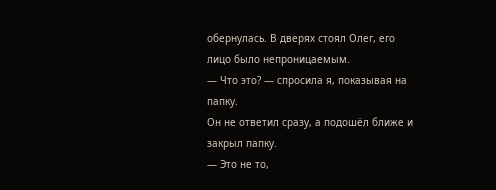обернулась. В дверях стоял Олег, его лицо было непроницаемым.
— Что это? — спросила я, показывая на папку.
Он не ответил сразу, а подошёл ближе и закрыл папку.
— Это не то,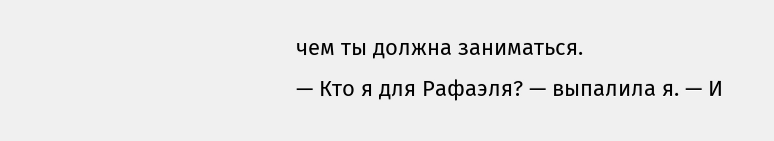чем ты должна заниматься.
— Кто я для Рафаэля? — выпалила я. — И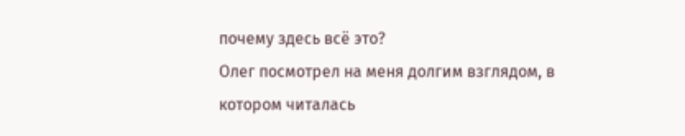почему здесь всё это?
Олег посмотрел на меня долгим взглядом, в котором читалась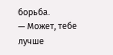борьба.
— Может, тебе лучше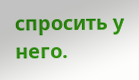спросить у него.